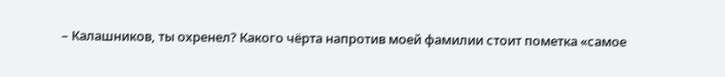– Калашников, ты охренел? Какого чёрта напротив моей фамилии стоит пометка «самое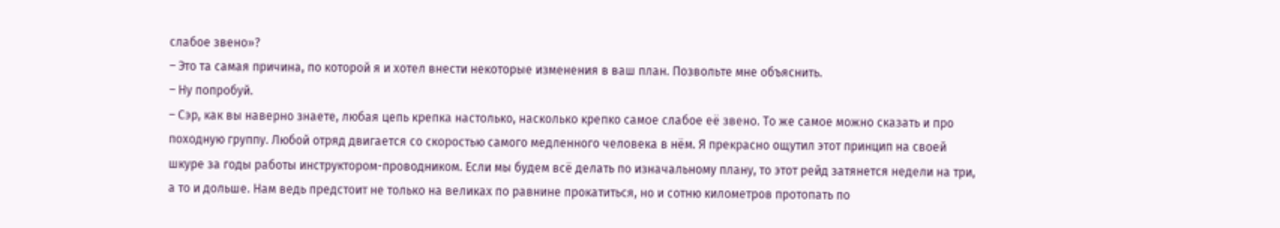слабое звено»?
– Это та самая причина, по которой я и хотел внести некоторые изменения в ваш план. Позвольте мне объяснить.
– Ну попробуй.
– Сэр, как вы наверно знаете, любая цепь крепка настолько, насколько крепко самое слабое её звено. То же самое можно сказать и про походную группу. Любой отряд двигается со скоростью самого медленного человека в нём. Я прекрасно ощутил этот принцип на своей шкуре за годы работы инструктором-проводником. Если мы будем всё делать по изначальному плану, то этот рейд затянется недели на три, а то и дольше. Нам ведь предстоит не только на великах по равнине прокатиться, но и сотню километров протопать по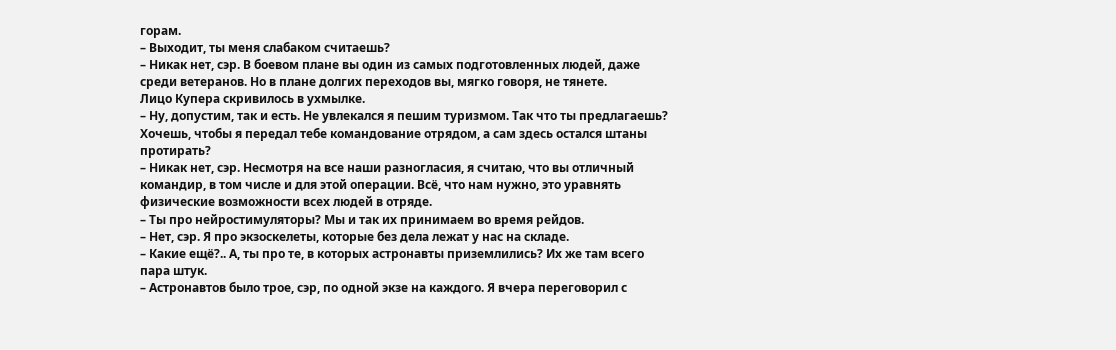горам.
– Выходит, ты меня слабаком считаешь?
– Никак нет, сэр. В боевом плане вы один из самых подготовленных людей, даже среди ветеранов. Но в плане долгих переходов вы, мягко говоря, не тянете.
Лицо Купера скривилось в ухмылке.
– Ну, допустим, так и есть. Не увлекался я пешим туризмом. Так что ты предлагаешь? Хочешь, чтобы я передал тебе командование отрядом, а сам здесь остался штаны протирать?
– Никак нет, сэр. Несмотря на все наши разногласия, я считаю, что вы отличный командир, в том числе и для этой операции. Всё, что нам нужно, это уравнять физические возможности всех людей в отряде.
– Ты про нейростимуляторы? Мы и так их принимаем во время рейдов.
– Нет, сэр. Я про экзоскелеты, которые без дела лежат у нас на складе.
– Какие ещё?.. А, ты про те, в которых астронавты приземлились? Их же там всего пара штук.
– Астронавтов было трое, сэр, по одной экзе на каждого. Я вчера переговорил с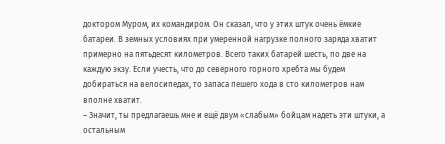доктором Муром, их командиром. Он сказал, что у этих штук очень ёмкие батареи. В земных условиях при умеренной нагрузке полного заряда хватит примерно на пятьдесят километров. Всего таких батарей шесть, по две на каждую экзу. Если учесть, что до северного горного хребта мы будем добираться на велосипедах, то запаса пешего хода в сто километров нам вполне хватит.
– Значит, ты предлагаешь мне и ещё двум «слабым» бойцам надеть эти штуки, а остальным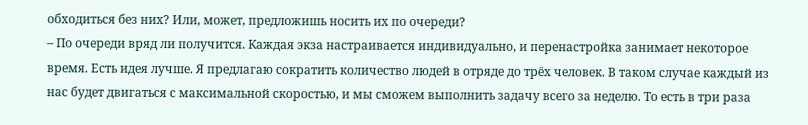обходиться без них? Или, может, предложишь носить их по очереди?
– По очереди вряд ли получится. Каждая экза настраивается индивидуально, и перенастройка занимает некоторое время. Есть идея лучше. Я предлагаю сократить количество людей в отряде до трёх человек. В таком случае каждый из нас будет двигаться с максимальной скоростью, и мы сможем выполнить задачу всего за неделю. То есть в три раза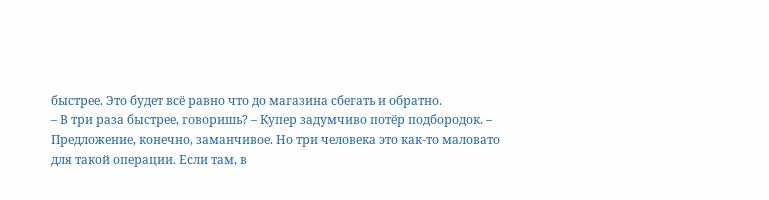быстрее. Это будет всё равно что до магазина сбегать и обратно.
– В три раза быстрее, говоришь? – Купер задумчиво потёр подбородок. – Предложение, конечно, заманчивое. Но три человека это как-то маловато для такой операции. Если там, в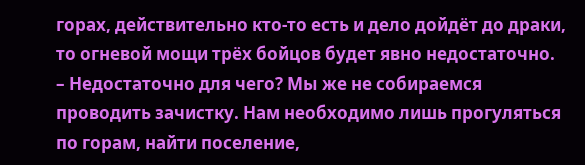горах, действительно кто-то есть и дело дойдёт до драки, то огневой мощи трёх бойцов будет явно недостаточно.
– Недостаточно для чего? Мы же не собираемся проводить зачистку. Нам необходимо лишь прогуляться по горам, найти поселение,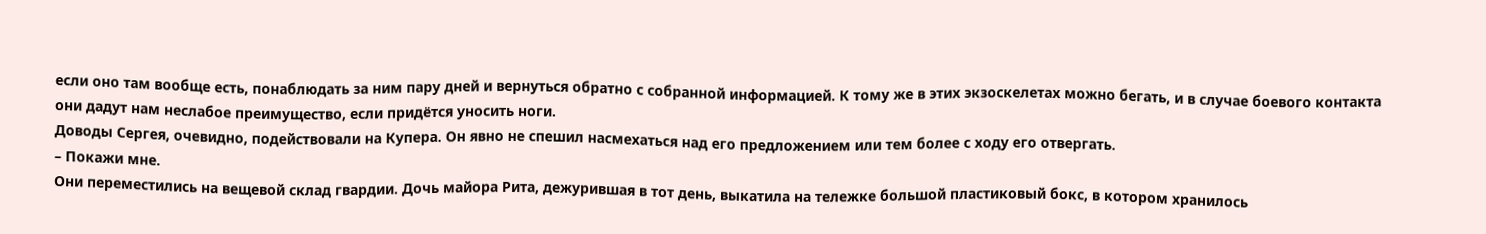если оно там вообще есть, понаблюдать за ним пару дней и вернуться обратно с собранной информацией. К тому же в этих экзоскелетах можно бегать, и в случае боевого контакта они дадут нам неслабое преимущество, если придётся уносить ноги.
Доводы Сергея, очевидно, подействовали на Купера. Он явно не спешил насмехаться над его предложением или тем более с ходу его отвергать.
– Покажи мне.
Они переместились на вещевой склад гвардии. Дочь майора Рита, дежурившая в тот день, выкатила на тележке большой пластиковый бокс, в котором хранилось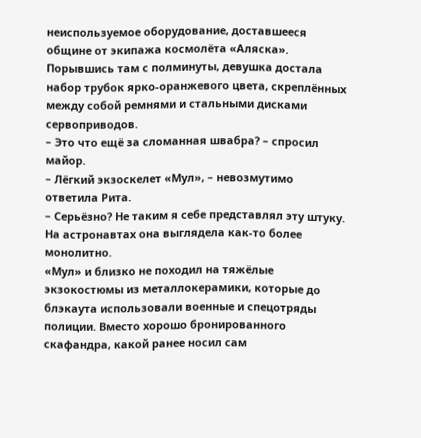неиспользуемое оборудование, доставшееся общине от экипажа космолёта «Аляска». Порывшись там с полминуты, девушка достала набор трубок ярко-оранжевого цвета, скреплённых между собой ремнями и стальными дисками сервоприводов.
– Это что ещё за сломанная швабра? – спросил майор.
– Лёгкий экзоскелет «Мул», – невозмутимо ответила Рита.
– Серьёзно? Не таким я себе представлял эту штуку. На астронавтах она выглядела как-то более монолитно.
«Мул» и близко не походил на тяжёлые экзокостюмы из металлокерамики, которые до блэкаута использовали военные и спецотряды полиции. Вместо хорошо бронированного скафандра, какой ранее носил сам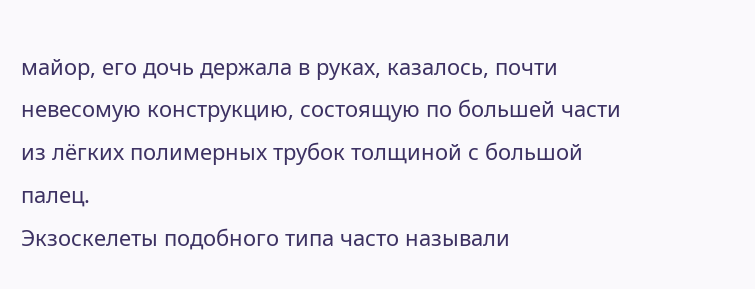майор, его дочь держала в руках, казалось, почти невесомую конструкцию, состоящую по большей части из лёгких полимерных трубок толщиной с большой палец.
Экзоскелеты подобного типа часто называли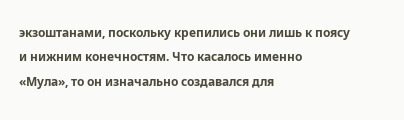экзоштанами, поскольку крепились они лишь к поясу и нижним конечностям. Что касалось именно «Мула», то он изначально создавался для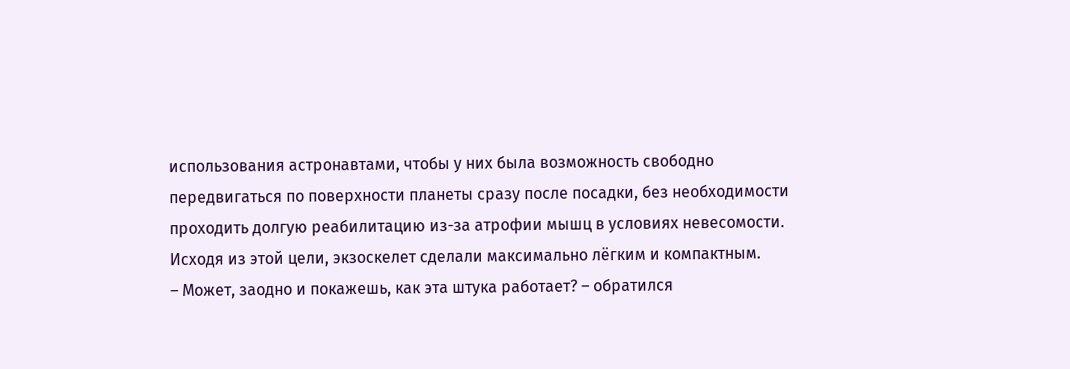использования астронавтами, чтобы у них была возможность свободно передвигаться по поверхности планеты сразу после посадки, без необходимости проходить долгую реабилитацию из-за атрофии мышц в условиях невесомости. Исходя из этой цели, экзоскелет сделали максимально лёгким и компактным.
– Может, заодно и покажешь, как эта штука работает? – обратился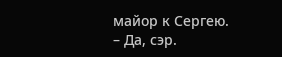майор к Сергею.
– Да, сэр.